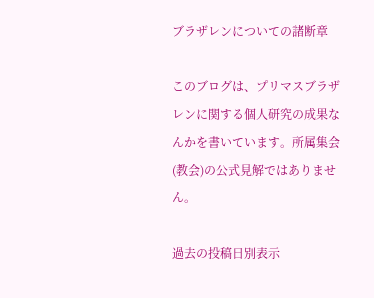ブラザレンについての諸断章

このブログは、プリマスブラザレンに関する個人研究の成果なんかを書いています。所属集会(教会)の公式見解ではありません。

過去の投稿日別表示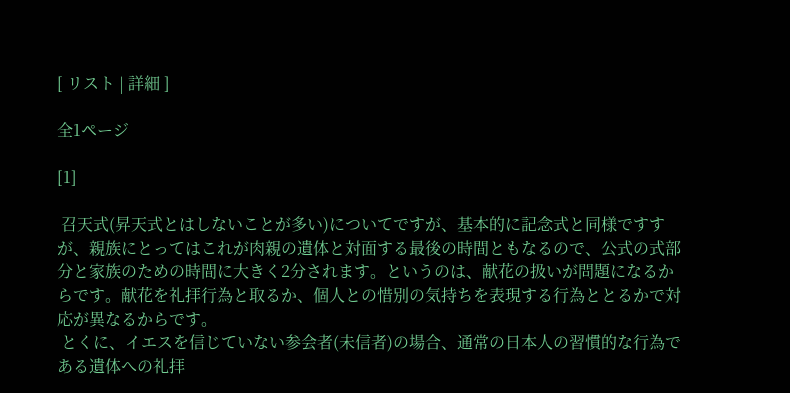[ リスト | 詳細 ]

全1ページ

[1]

 召天式(昇天式とはしないことが多い)についてですが、基本的に記念式と同様ですすが、親族にとってはこれが肉親の遺体と対面する最後の時間ともなるので、公式の式部分と家族のための時間に大きく2分されます。というのは、献花の扱いが問題になるからです。献花を礼拝行為と取るか、個人との惜別の気持ちを表現する行為ととるかで対応が異なるからです。
 とくに、イエスを信じていない参会者(未信者)の場合、通常の日本人の習慣的な行為である遺体への礼拝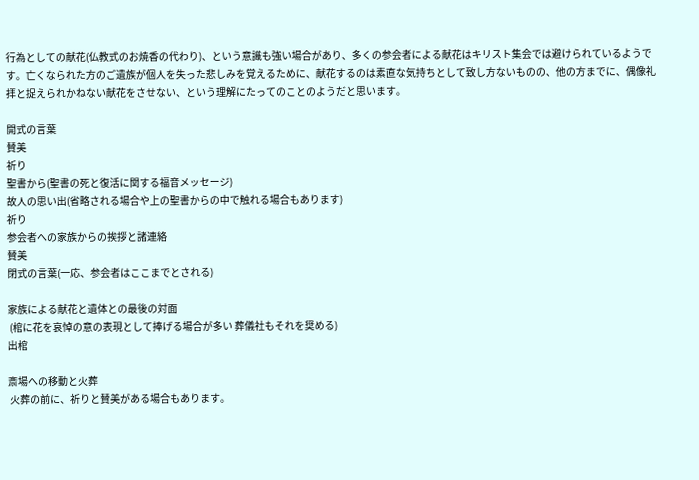行為としての献花(仏教式のお焼香の代わり)、という意識も強い場合があり、多くの参会者による献花はキリスト集会では避けられているようです。亡くなられた方のご遺族が個人を失った悲しみを覚えるために、献花するのは素直な気持ちとして致し方ないものの、他の方までに、偶像礼拝と捉えられかねない献花をさせない、という理解にたってのことのようだと思います。

開式の言葉
賛美
祈り
聖書から(聖書の死と復活に関する福音メッセージ)
故人の思い出(省略される場合や上の聖書からの中で触れる場合もあります)
祈り
参会者への家族からの挨拶と諸連絡
賛美
閉式の言葉(一応、参会者はここまでとされる)

家族による献花と遺体との最後の対面
 (棺に花を哀悼の意の表現として捧げる場合が多い 葬儀社もそれを奨める)
出棺

斎場への移動と火葬
 火葬の前に、祈りと賛美がある場合もあります。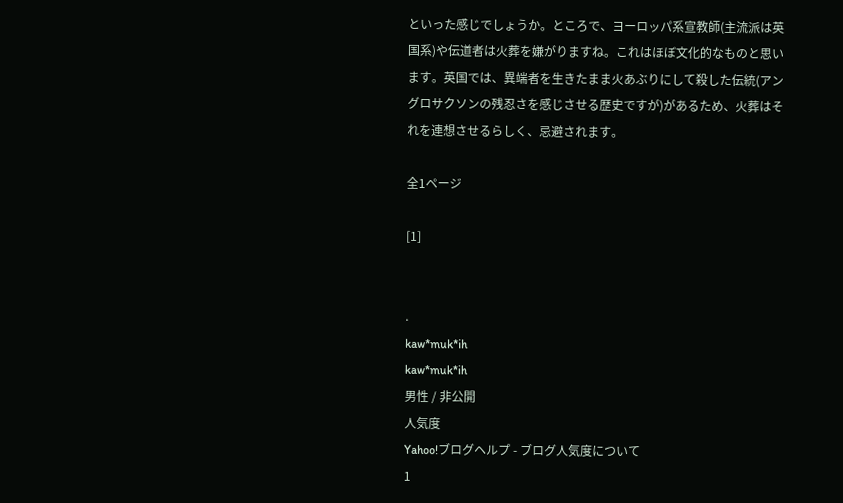といった感じでしょうか。ところで、ヨーロッパ系宣教師(主流派は英国系)や伝道者は火葬を嫌がりますね。これはほぼ文化的なものと思います。英国では、異端者を生きたまま火あぶりにして殺した伝統(アングロサクソンの残忍さを感じさせる歴史ですが)があるため、火葬はそれを連想させるらしく、忌避されます。

全1ページ

[1]


.
kaw*muk*ih
kaw*muk*ih
男性 / 非公開
人気度
Yahoo!ブログヘルプ - ブログ人気度について
1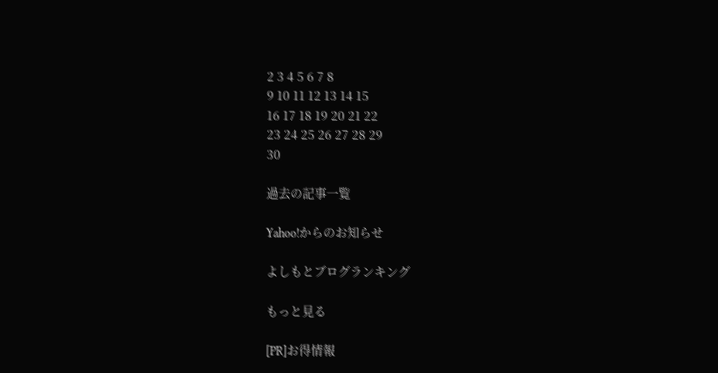2 3 4 5 6 7 8
9 10 11 12 13 14 15
16 17 18 19 20 21 22
23 24 25 26 27 28 29
30

過去の記事一覧

Yahoo!からのお知らせ

よしもとブログランキング

もっと見る

[PR]お得情報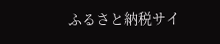ふるさと納税サイ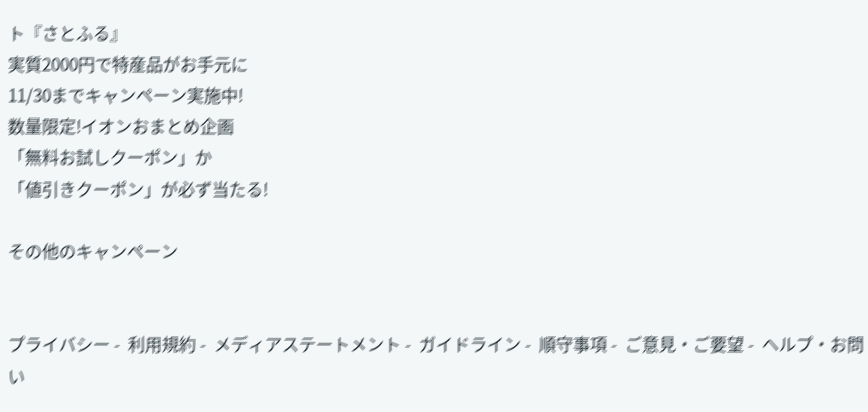ト『さとふる』
実質2000円で特産品がお手元に
11/30までキャンペーン実施中!
数量限定!イオンおまとめ企画
「無料お試しクーポン」か
「値引きクーポン」が必ず当たる!

その他のキャンペーン


プライバシー -  利用規約 -  メディアステートメント -  ガイドライン -  順守事項 -  ご意見・ご要望 -  ヘルプ・お問い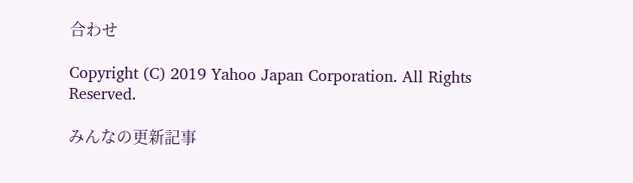合わせ

Copyright (C) 2019 Yahoo Japan Corporation. All Rights Reserved.

みんなの更新記事